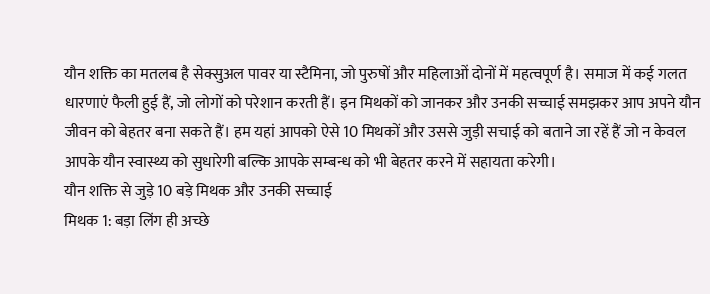यौन शक्ति का मतलब है सेक्सुअल पावर या स्टैमिना, जो पुरुषों और महिलाओं दोनों में महत्वपूर्ण है। समाज में कई गलत धारणाएं फैली हुई हैं, जो लोगों को परेशान करती हैं। इन मिथकों को जानकर और उनकी सच्चाई समझकर आप अपने यौन जीवन को बेहतर बना सकते हैं। हम यहां आपको ऐसे 10 मिथकों और उससे जुड़ी सचाई को बताने जा रहें हैं जो न केवल आपके यौन स्वास्थ्य को सुधारेगी बल्कि आपके सम्बन्ध को भी बेहतर करने में सहायता करेगी।
यौन शक्ति से जुड़े 10 बड़े मिथक और उनकी सच्चाई
मिथक 1: बड़ा लिंग ही अच्छे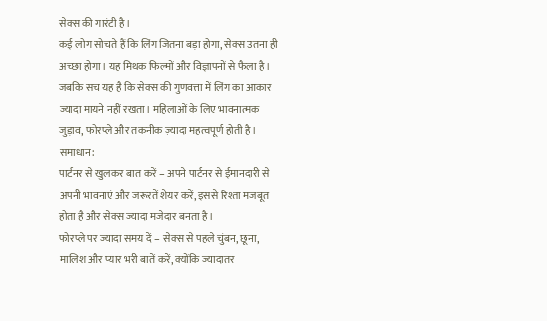सेक्स की गारंटी है।
कई लोग सोचते हैं कि लिंग जितना बड़ा होगा, सेक्स उतना ही अच्छा होगा। यह मिथक फिल्मों और विज्ञापनों से फैला है। जबकि सच यह है कि सेक्स की गुणवत्ता में लिंग का आकार ज्यादा मायने नहीं रखता। महिलाओं के लिए भावनात्मक जुड़ाव, फोरप्ले और तकनीक ज़्यादा महत्वपूर्ण होती है।
समाधान:
पार्टनर से खुलकर बात करें – अपने पार्टनर से ईमानदारी से अपनी भावनाएं और जरूरतें शेयर करें, इससे रिश्ता मजबूत होता है और सेक्स ज्यादा मजेदार बनता है।
फोरप्ले पर ज्यादा समय दें – सेक्स से पहले चुंबन, छूना, मालिश और प्यार भरी बातें करें, क्योंकि ज्यादातर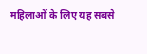महिलाओं के लिए यह सबसे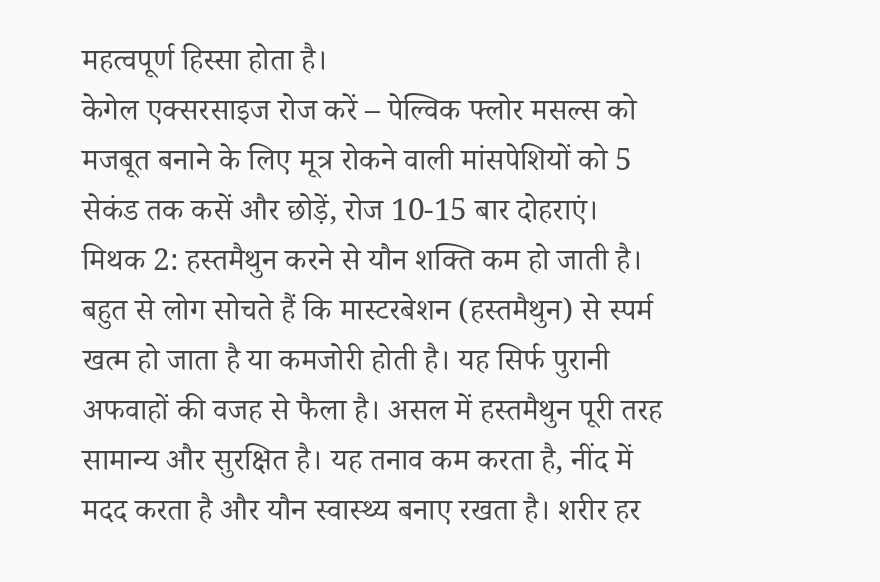महत्वपूर्ण हिस्सा होता है।
केगेल एक्सरसाइज रोज करें – पेल्विक फ्लोर मसल्स को मजबूत बनाने के लिए मूत्र रोकने वाली मांसपेशियों को 5 सेकंड तक कसें और छोड़ें, रोज 10-15 बार दोहराएं।
मिथक 2: हस्तमैथुन करने से यौन शक्ति कम हो जाती है।
बहुत से लोग सोचते हैं कि मास्टरबेशन (हस्तमैथुन) से स्पर्म खत्म हो जाता है या कमजोरी होती है। यह सिर्फ पुरानी अफवाहों की वजह से फैला है। असल में हस्तमैथुन पूरी तरह सामान्य और सुरक्षित है। यह तनाव कम करता है, नींद में मदद करता है और यौन स्वास्थ्य बनाए रखता है। शरीर हर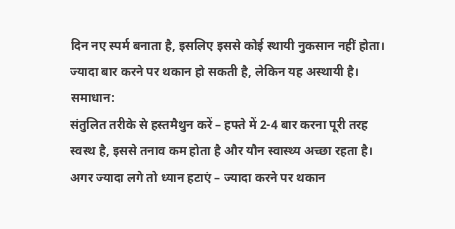दिन नए स्पर्म बनाता है, इसलिए इससे कोई स्थायी नुकसान नहीं होता। ज्यादा बार करने पर थकान हो सकती है, लेकिन यह अस्थायी है।
समाधान:
संतुलित तरीके से हस्तमैथुन करें – हफ्ते में 2-4 बार करना पूरी तरह स्वस्थ है, इससे तनाव कम होता है और यौन स्वास्थ्य अच्छा रहता है।
अगर ज्यादा लगे तो ध्यान हटाएं – ज्यादा करने पर थकान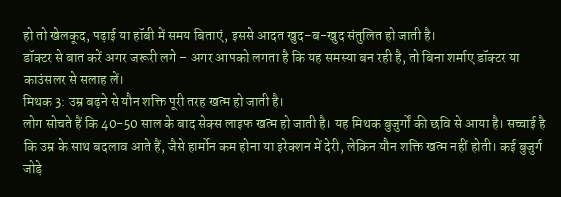हो तो खेलकूद, पढ़ाई या हॉबी में समय बिताएं, इससे आदत खुद-ब-खुद संतुलित हो जाती है।
डॉक्टर से बात करें अगर जरूरी लगे – अगर आपको लगता है कि यह समस्या बन रही है, तो बिना शर्माए डॉक्टर या काउंसलर से सलाह लें।
मिथक 3: उम्र बढ़ने से यौन शक्ति पूरी तरह खत्म हो जाती है।
लोग सोचते हैं कि 40-50 साल के बाद सेक्स लाइफ खत्म हो जाती है। यह मिथक बुजुर्गों की छवि से आया है। सच्चाई है कि उम्र के साथ बदलाव आते हैं, जैसे हार्मोन कम होना या इरेक्शन में देरी, लेकिन यौन शक्ति खत्म नहीं होती। कई बुजुर्ग जोड़े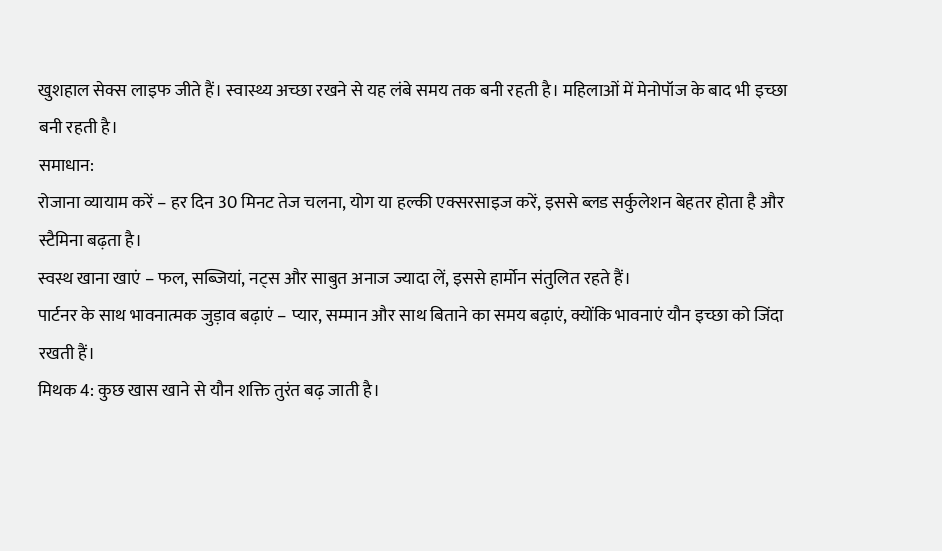खुशहाल सेक्स लाइफ जीते हैं। स्वास्थ्य अच्छा रखने से यह लंबे समय तक बनी रहती है। महिलाओं में मेनोपॉज के बाद भी इच्छा बनी रहती है।
समाधान:
रोजाना व्यायाम करें – हर दिन 30 मिनट तेज चलना, योग या हल्की एक्सरसाइज करें, इससे ब्लड सर्कुलेशन बेहतर होता है और स्टैमिना बढ़ता है।
स्वस्थ खाना खाएं – फल, सब्जियां, नट्स और साबुत अनाज ज्यादा लें, इससे हार्मोन संतुलित रहते हैं।
पार्टनर के साथ भावनात्मक जुड़ाव बढ़ाएं – प्यार, सम्मान और साथ बिताने का समय बढ़ाएं, क्योंकि भावनाएं यौन इच्छा को जिंदा रखती हैं।
मिथक 4: कुछ खास खाने से यौन शक्ति तुरंत बढ़ जाती है।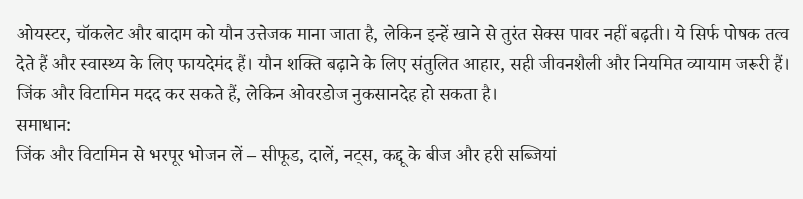ओयस्टर, चॉकलेट और बादाम को यौन उत्तेजक माना जाता है, लेकिन इन्हें खाने से तुरंत सेक्स पावर नहीं बढ़ती। ये सिर्फ पोषक तत्व देते हैं और स्वास्थ्य के लिए फायदेमंद हैं। यौन शक्ति बढ़ाने के लिए संतुलित आहार, सही जीवनशैली और नियमित व्यायाम जरूरी हैं। जिंक और विटामिन मदद कर सकते हैं, लेकिन ओवरडोज नुकसानदेह हो सकता है।
समाधान:
जिंक और विटामिन से भरपूर भोजन लें – सीफूड, दालें, नट्स, कद्दू के बीज और हरी सब्जियां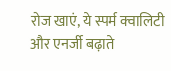रोज खाएं, ये स्पर्म क्वालिटी और एनर्जी बढ़ाते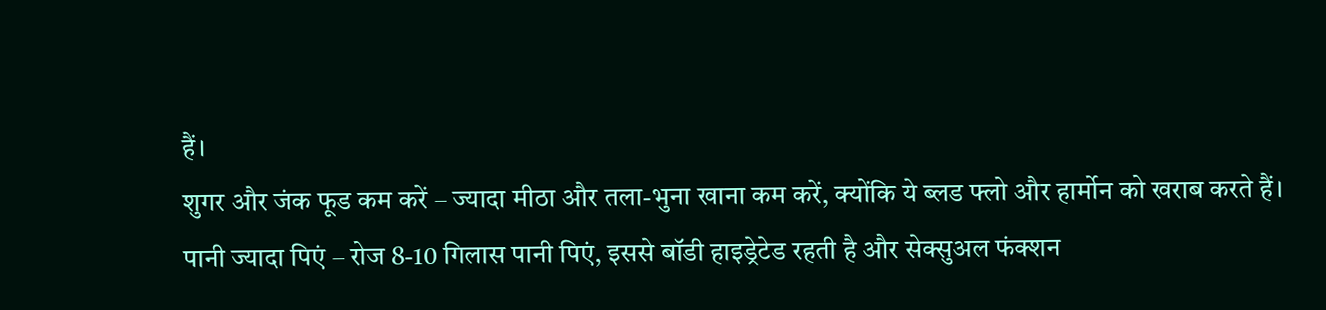हैं।
शुगर और जंक फूड कम करें – ज्यादा मीठा और तला-भुना खाना कम करें, क्योंकि ये ब्लड फ्लो और हार्मोन को खराब करते हैं।
पानी ज्यादा पिएं – रोज 8-10 गिलास पानी पिएं, इससे बॉडी हाइड्रेटेड रहती है और सेक्सुअल फंक्शन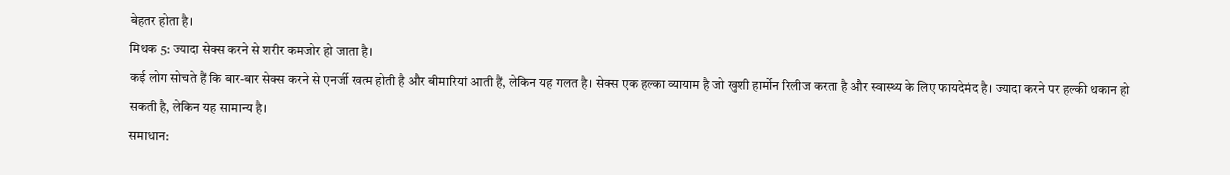बेहतर होता है।
मिथक 5: ज्यादा सेक्स करने से शरीर कमजोर हो जाता है।
कई लोग सोचते हैं कि बार-बार सेक्स करने से एनर्जी खत्म होती है और बीमारियां आती हैं, लेकिन यह गलत है। सेक्स एक हल्का व्यायाम है जो खुशी हार्मोन रिलीज करता है और स्वास्थ्य के लिए फायदेमंद है। ज्यादा करने पर हल्की थकान हो सकती है, लेकिन यह सामान्य है।
समाधान: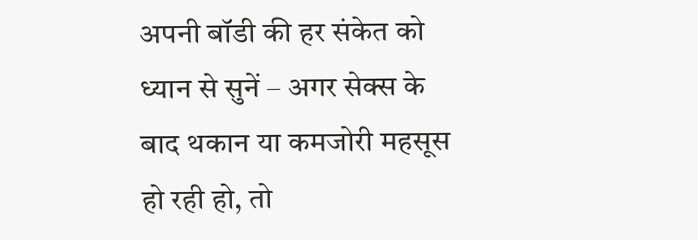अपनी बॉडी की हर संकेत को ध्यान से सुनें – अगर सेक्स के बाद थकान या कमजोरी महसूस हो रही हो, तो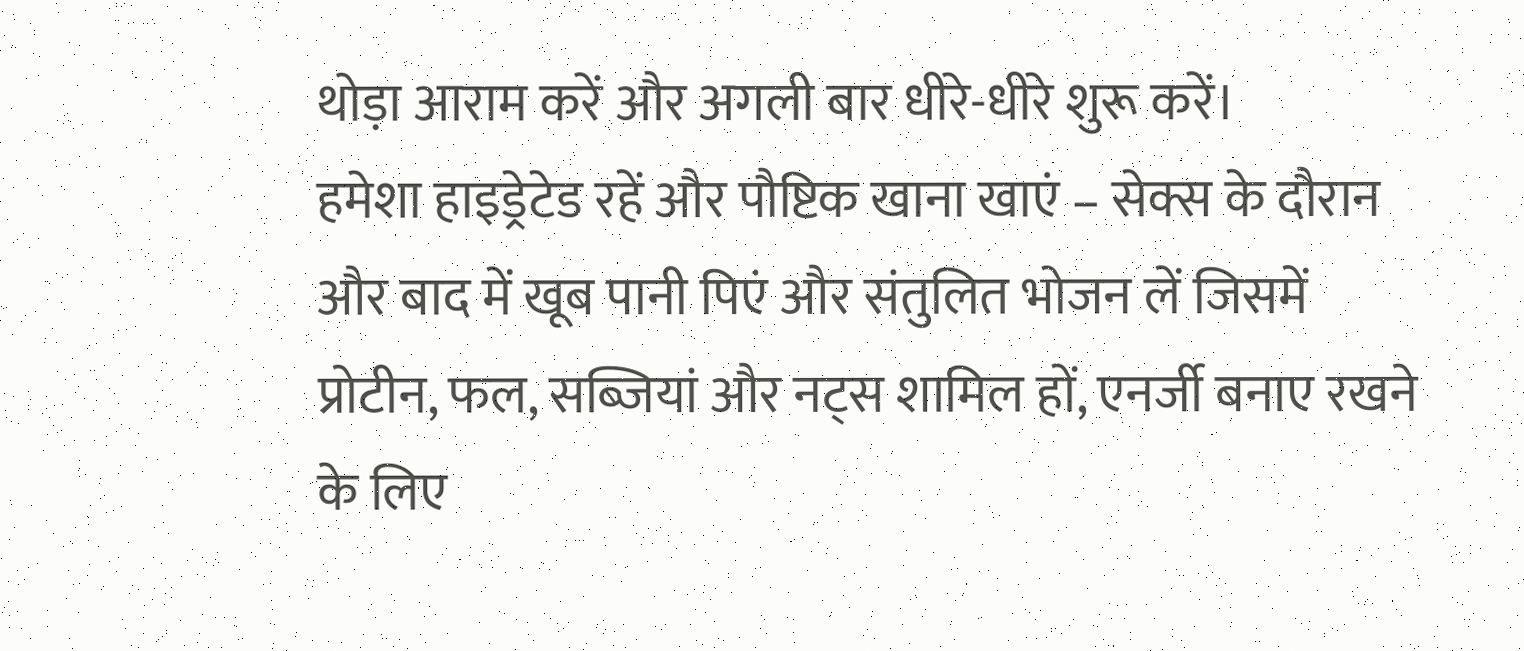थोड़ा आराम करें और अगली बार धीरे-धीरे शुरू करें।
हमेशा हाइड्रेटेड रहें और पौष्टिक खाना खाएं – सेक्स के दौरान और बाद में खूब पानी पिएं और संतुलित भोजन लें जिसमें प्रोटीन, फल, सब्जियां और नट्स शामिल हों, एनर्जी बनाए रखने के लिए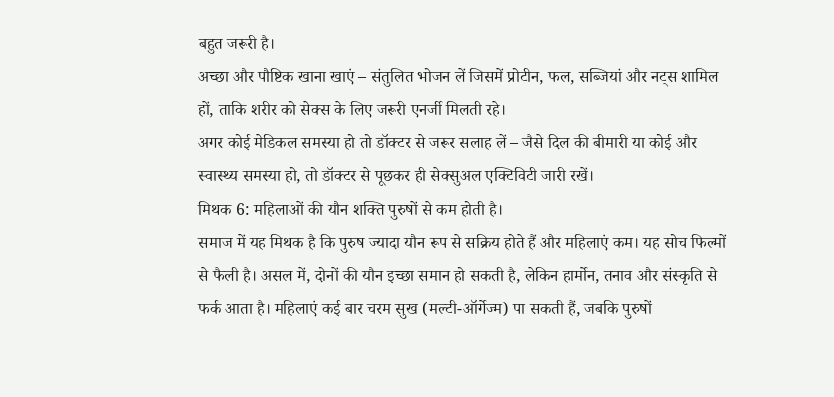बहुत जरूरी है।
अच्छा और पौष्टिक खाना खाएं – संतुलित भोजन लें जिसमें प्रोटीन, फल, सब्जियां और नट्स शामिल हों, ताकि शरीर को सेक्स के लिए जरूरी एनर्जी मिलती रहे।
अगर कोई मेडिकल समस्या हो तो डॉक्टर से जरूर सलाह लें – जैसे दिल की बीमारी या कोई और स्वास्थ्य समस्या हो, तो डॉक्टर से पूछकर ही सेक्सुअल एक्टिविटी जारी रखें।
मिथक 6: महिलाओं की यौन शक्ति पुरुषों से कम होती है।
समाज में यह मिथक है कि पुरुष ज्यादा यौन रूप से सक्रिय होते हैं और महिलाएं कम। यह सोच फिल्मों से फैली है। असल में, दोनों की यौन इच्छा समान हो सकती है, लेकिन हार्मोन, तनाव और संस्कृति से फर्क आता है। महिलाएं कई बार चरम सुख (मल्टी-ऑर्गेज्म) पा सकती हैं, जबकि पुरुषों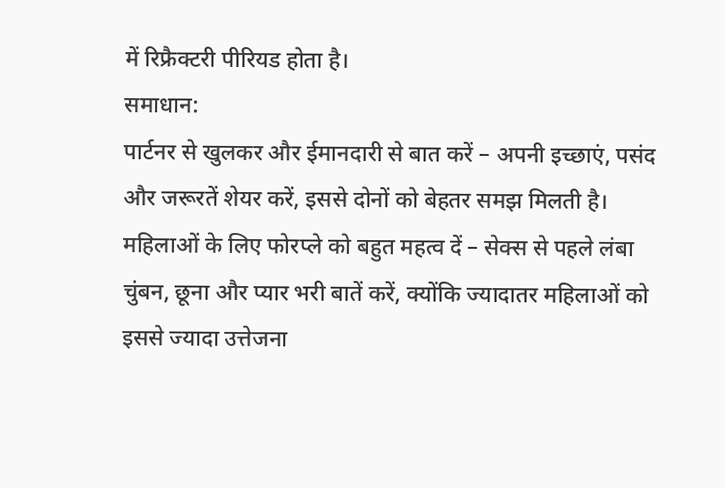में रिफ्रैक्टरी पीरियड होता है।
समाधान:
पार्टनर से खुलकर और ईमानदारी से बात करें – अपनी इच्छाएं, पसंद और जरूरतें शेयर करें, इससे दोनों को बेहतर समझ मिलती है।
महिलाओं के लिए फोरप्ले को बहुत महत्व दें – सेक्स से पहले लंबा चुंबन, छूना और प्यार भरी बातें करें, क्योंकि ज्यादातर महिलाओं को इससे ज्यादा उत्तेजना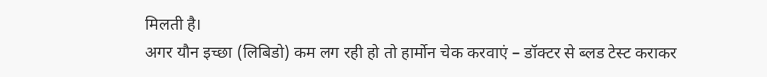मिलती है।
अगर यौन इच्छा (लिबिडो) कम लग रही हो तो हार्मोन चेक करवाएं – डॉक्टर से ब्लड टेस्ट कराकर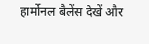हार्मोनल बैलेंस देखें और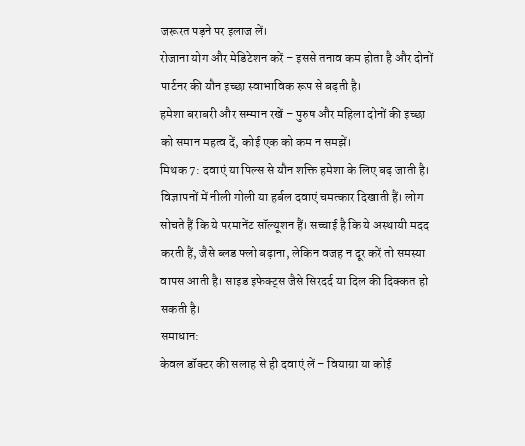जरूरत पड़ने पर इलाज लें।
रोजाना योग और मेडिटेशन करें – इससे तनाव कम होता है और दोनों पार्टनर की यौन इच्छा स्वाभाविक रूप से बढ़ती है।
हमेशा बराबरी और सम्मान रखें – पुरुष और महिला दोनों की इच्छा को समान महत्व दें, कोई एक को कम न समझें।
मिथक 7: दवाएं या पिल्स से यौन शक्ति हमेशा के लिए बढ़ जाती है।
विज्ञापनों में नीली गोली या हर्बल दवाएं चमत्कार दिखाती हैं। लोग सोचते हैं कि ये परमानेंट सॉल्यूशन हैं। सच्चाई है कि ये अस्थायी मदद करती हैं, जैसे ब्लड फ्लो बढ़ाना, लेकिन वजह न दूर करें तो समस्या वापस आती है। साइड इफेक्ट्स जैसे सिरदर्द या दिल की दिक्कत हो सकती है।
समाधान:
केवल डॉक्टर की सलाह से ही दवाएं लें – वियाग्रा या कोई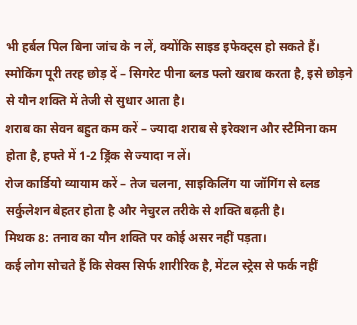भी हर्बल पिल बिना जांच के न लें, क्योंकि साइड इफेक्ट्स हो सकते हैं।
स्मोकिंग पूरी तरह छोड़ दें – सिगरेट पीना ब्लड फ्लो खराब करता है, इसे छोड़ने से यौन शक्ति में तेजी से सुधार आता है।
शराब का सेवन बहुत कम करें – ज्यादा शराब से इरेक्शन और स्टैमिना कम होता है, हफ्ते में 1-2 ड्रिंक से ज्यादा न लें।
रोज कार्डियो व्यायाम करें – तेज चलना, साइकिलिंग या जॉगिंग से ब्लड सर्कुलेशन बेहतर होता है और नेचुरल तरीके से शक्ति बढ़ती है।
मिथक 8: तनाव का यौन शक्ति पर कोई असर नहीं पड़ता।
कई लोग सोचते हैं कि सेक्स सिर्फ शारीरिक है, मेंटल स्ट्रेस से फर्क नहीं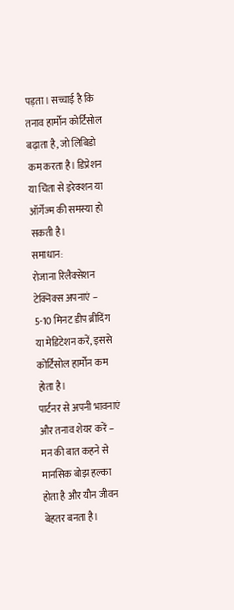पड़ता। सच्चाई है कि तनाव हार्मोन कोर्टिसोल बढ़ाता है, जो लिबिडो कम करता है। डिप्रेशन या चिंता से इरेक्शन या ऑर्गेज्म की समस्या हो सकती है।
समाधान:
रोजाना रिलैक्सेशन टेक्निक्स अपनाएं – 5-10 मिनट डीप ब्रीदिंग या मेडिटेशन करें, इससे कोर्टिसोल हार्मोन कम होता है।
पार्टनर से अपनी भावनाएं और तनाव शेयर करें – मन की बात कहने से मानसिक बोझ हल्का होता है और यौन जीवन बेहतर बनता है।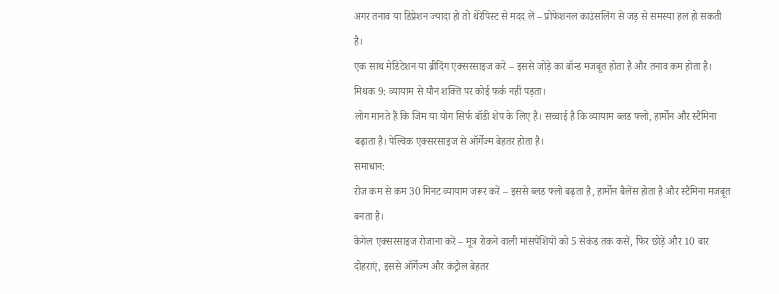अगर तनाव या डिप्रेशन ज्यादा हो तो थेरेपिस्ट से मदद लें – प्रोफेशनल काउंसलिंग से जड़ से समस्या हल हो सकती है।
एक साथ मेडिटेशन या ब्रीदिंग एक्सरसाइज करें – इससे जोड़े का बॉन्ड मजबूत होता है और तनाव कम होता है।
मिथक 9: व्यायाम से यौन शक्ति पर कोई फर्क नहीं पड़ता।
लोग मानते हैं कि जिम या योग सिर्फ बॉडी शेप के लिए है। सच्चाई है कि व्यायाम ब्लड फ्लो, हार्मोन और स्टैमिना बढ़ाता है। पेल्विक एक्सरसाइज से ऑर्गेज्म बेहतर होता है।
समाधान:
रोज कम से कम 30 मिनट व्यायाम जरूर करें – इससे ब्लड फ्लो बढ़ता है, हार्मोन बैलेंस होता है और स्टैमिना मजबूत बनता है।
केगेल एक्सरसाइज रोजाना करें – मूत्र रोकने वाली मांसपेशियों को 5 सेकंड तक कसें, फिर छोड़ें और 10 बार दोहराएं, इससे ऑर्गेज्म और कंट्रोल बेहतर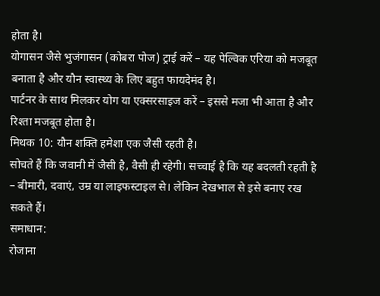होता है।
योगासन जैसे भुजंगासन (कोबरा पोज) ट्राई करें – यह पेल्विक एरिया को मजबूत बनाता है और यौन स्वास्थ्य के लिए बहुत फायदेमंद है।
पार्टनर के साथ मिलकर योग या एक्सरसाइज करें – इससे मजा भी आता है और रिश्ता मजबूत होता है।
मिथक 10: यौन शक्ति हमेशा एक जैसी रहती है।
सोचते हैं कि जवानी में जैसी है, वैसी ही रहेगी। सच्चाई है कि यह बदलती रहती है – बीमारी, दवाएं, उम्र या लाइफस्टाइल से। लेकिन देखभाल से इसे बनाए रख सकते हैं।
समाधान:
रोजाना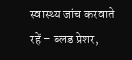स्वास्थ्य जांच करवाते रहें – ब्लड प्रेशर,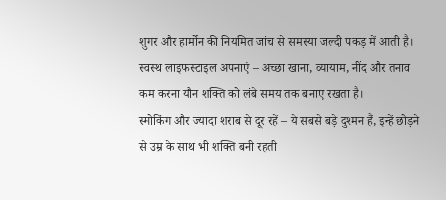शुगर और हार्मोन की नियमित जांच से समस्या जल्दी पकड़ में आती है।
स्वस्थ लाइफस्टाइल अपनाएं – अच्छा खाना, व्यायाम, नींद और तनाव कम करना यौन शक्ति को लंबे समय तक बनाए रखता है।
स्मोकिंग और ज्यादा शराब से दूर रहें – ये सबसे बड़े दुश्मन हैं, इन्हें छोड़ने से उम्र के साथ भी शक्ति बनी रहती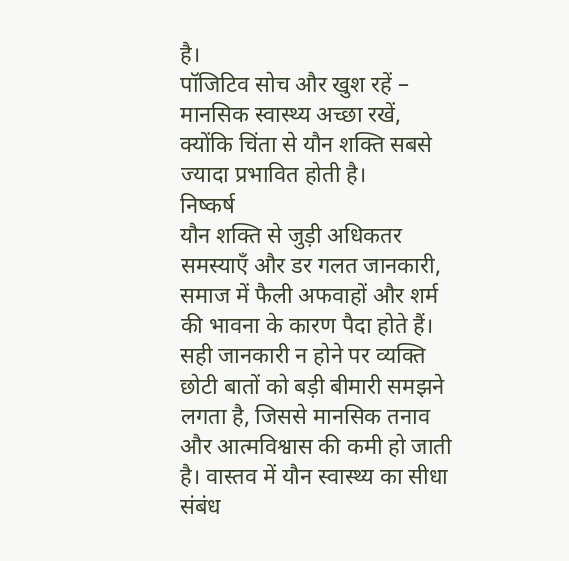है।
पॉजिटिव सोच और खुश रहें – मानसिक स्वास्थ्य अच्छा रखें, क्योंकि चिंता से यौन शक्ति सबसे ज्यादा प्रभावित होती है।
निष्कर्ष
यौन शक्ति से जुड़ी अधिकतर समस्याएँ और डर गलत जानकारी, समाज में फैली अफवाहों और शर्म की भावना के कारण पैदा होते हैं। सही जानकारी न होने पर व्यक्ति छोटी बातों को बड़ी बीमारी समझने लगता है, जिससे मानसिक तनाव और आत्मविश्वास की कमी हो जाती है। वास्तव में यौन स्वास्थ्य का सीधा संबंध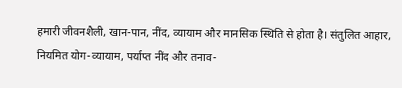हमारी जीवनशैली, खान-पान, नींद, व्यायाम और मानसिक स्थिति से होता है। संतुलित आहार, नियमित योग-व्यायाम, पर्याप्त नींद और तनाव-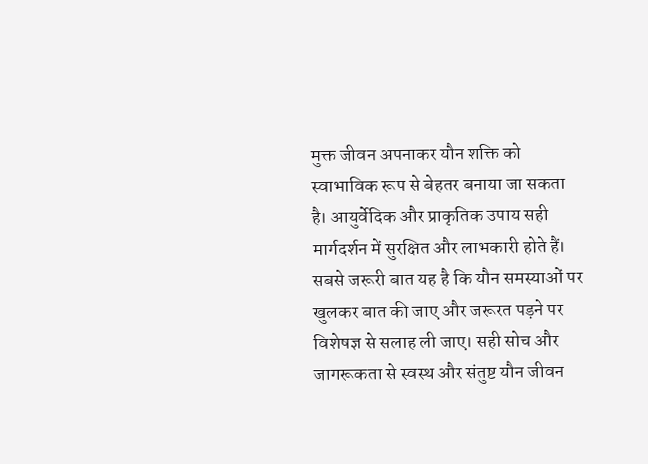मुक्त जीवन अपनाकर यौन शक्ति को स्वाभाविक रूप से बेहतर बनाया जा सकता है। आयुर्वेदिक और प्राकृतिक उपाय सही मार्गदर्शन में सुरक्षित और लाभकारी होते हैं। सबसे जरूरी बात यह है कि यौन समस्याओं पर खुलकर बात की जाए और जरूरत पड़ने पर विशेषज्ञ से सलाह ली जाए। सही सोच और जागरूकता से स्वस्थ और संतुष्ट यौन जीवन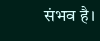संभव है।